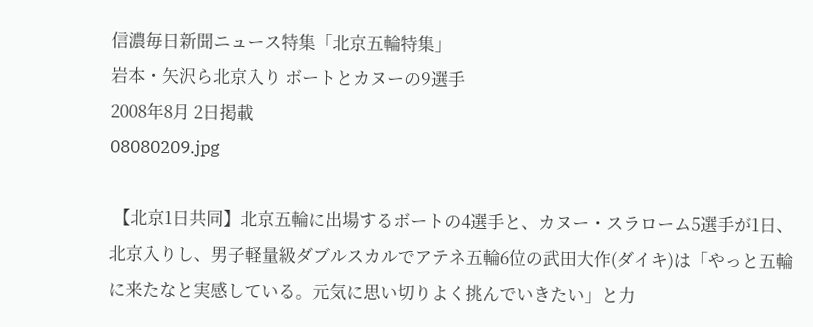信濃毎日新聞ニュース特集「北京五輪特集」
岩本・矢沢ら北京入り ボートとカヌーの9選手
2008年8月 2日掲載
08080209.jpg

 【北京1日共同】北京五輪に出場するボートの4選手と、カヌー・スラローム5選手が1日、北京入りし、男子軽量級ダブルスカルでアテネ五輪6位の武田大作(ダイキ)は「やっと五輪に来たなと実感している。元気に思い切りよく挑んでいきたい」と力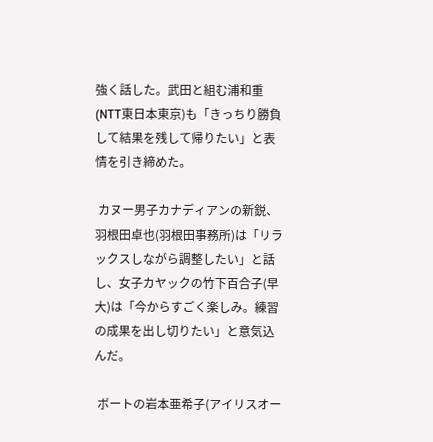強く話した。武田と組む浦和重(NTT東日本東京)も「きっちり勝負して結果を残して帰りたい」と表情を引き締めた。

 カヌー男子カナディアンの新鋭、羽根田卓也(羽根田事務所)は「リラックスしながら調整したい」と話し、女子カヤックの竹下百合子(早大)は「今からすごく楽しみ。練習の成果を出し切りたい」と意気込んだ。

 ボートの岩本亜希子(アイリスオー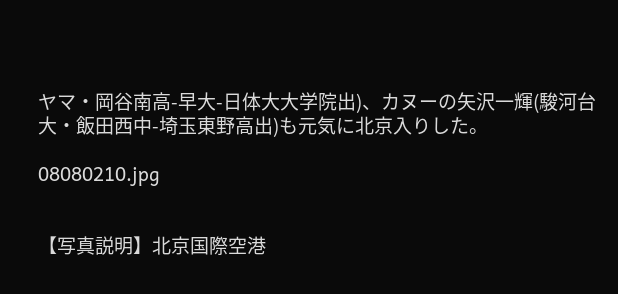ヤマ・岡谷南高-早大-日体大大学院出)、カヌーの矢沢一輝(駿河台大・飯田西中-埼玉東野高出)も元気に北京入りした。

08080210.jpg


【写真説明】北京国際空港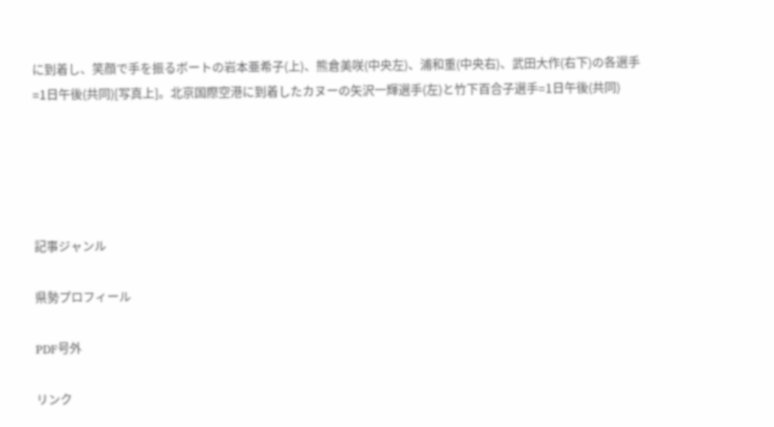に到着し、笑顔で手を振るボートの岩本亜希子(上)、熊倉美咲(中央左)、浦和重(中央右)、武田大作(右下)の各選手=1日午後(共同)[写真上]。北京国際空港に到着したカヌーの矢沢一輝選手(左)と竹下百合子選手=1日午後(共同)





記事ジャンル

県勢プロフィール

PDF号外

リンク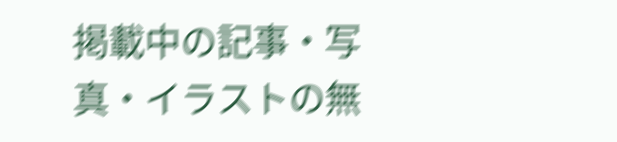掲載中の記事・写真・イラストの無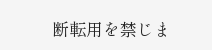断転用を禁じま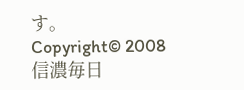す。
Copyright© 2008 信濃毎日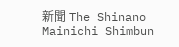新聞 The Shinano Mainichi Shimbun